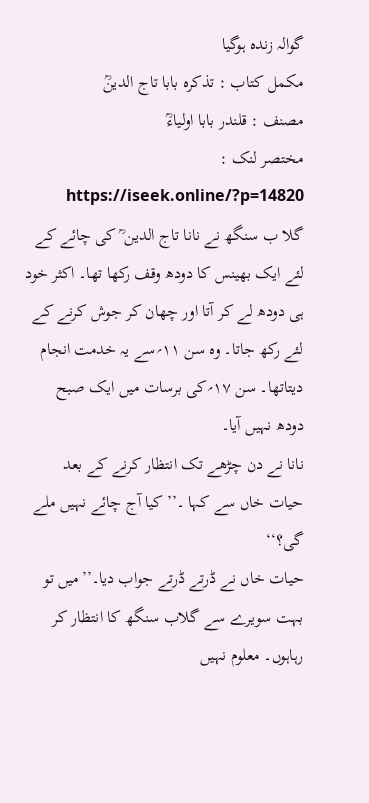گوالہ زندہ ہوگیا
مکمل کتاب : تذکرہ بابا تاج الدینؒ
مصنف : قلندر بابا اولیاءؒ
مختصر لنک : https://iseek.online/?p=14820
گلا ب سنگھ نے نانا تاج الدین ؒ کی چائے کے لئے ایک بھینس کا دودھ وقف رکھا تھا۔ اکثر خود ہی دودھ لے کر آتا اور چھان کر جوش کرنے کے لئے رکھ جاتا۔ وہ سن ۱۱؍سے یہ خدمت انجام دیتاتھا۔ سن ۱۷؍کی برسات میں ایک صبح دودھ نہیں آیا۔
نانا نے دن چڑھے تک انتظار کرنے کے بعد حیات خاں سے کہا ۔’’کیا آج چائے نہیں ملے گی؟‘‘
حیات خاں نے ڈرتے ڈرتے جواب دیا۔’’میں تو بہت سویرے سے گلاب سنگھ کا انتظار کر رہاہوں۔ معلوم نہیں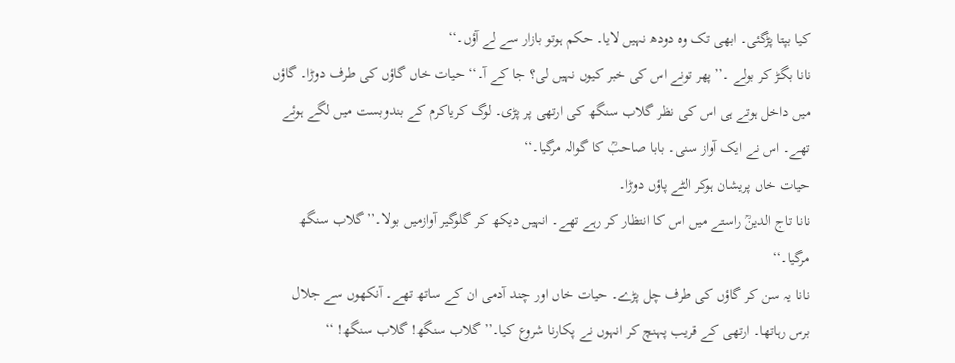کیا بپتا پڑگئی۔ ابھی تک وہ دودھ نہیں لایا۔ حکم ہوتو بازار سے لے آؤں۔‘‘
نانا بگڑ کر بولے ۔’’پھر تونے اس کی خبر کیوں نہیں لی؟ جا کے آ۔‘‘ حیات خاں گاؤں کی طرف دوڑا۔ گاؤں میں داخل ہوتے ہی اس کی نظر گلاب سنگھ کی ارتھی پر پڑی۔ لوگ کریاکرم کے بندوبست میں لگے ہوئے تھے۔ اس نے ایک آواز سنی۔ بابا صاحبؒ کا گوالہ مرگیا۔‘‘
حیات خاں پریشان ہوکر الٹے پاؤں دوڑا۔
نانا تاج الدینؒ راستے میں اس کا انتظار کر رہے تھے۔ انہیں دیکھ کر گلوگیر آوازمیں بولا۔’’گلاب سنگھ مرگیا۔‘‘
نانا یہ سن کر گاؤں کی طرف چل پڑے۔ حیات خاں اور چند آدمی ان کے ساتھ تھے۔ آنکھوں سے جلال برس رہاتھا۔ ارتھی کے قریب پہنچ کر انہوں نے پکارنا شروع کیا۔’’گلاب سنگھ! گلاب سنگھ! ‘‘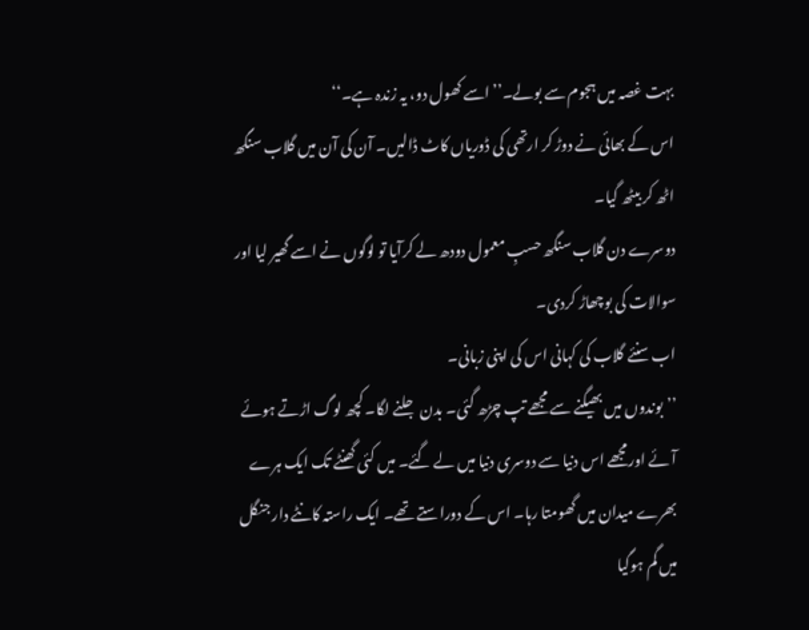بہت غصہ میں ہجوم سے بولے۔’’اسے کھول دو، یہ زندہ ہے۔‘‘
اس کے بھائی نے دوڑ کر ارتھی کی ڈوریاں کاٹ ڈالیں۔ آن کی آن میں گلاب سنگھ اٹھ کر بیٹھ گیا۔
دوسرے دن گلاب سنگھ حسبِ معمول دودھ لے کرآیا تو لوگوں نے اسے گھیر لیا اور سوالات کی بوچھاڑ کردی۔
اب سنئے گلاب کی کہانی اس کی اپنی زبانی۔
’’بوندوں میں بھیگنے سے مجھے تپ چڑھ گئی۔ بدن جلنے لگا۔ کچھ لوگ اڑتے ہوئے آئے اورمجھے اس دنیا سے دوسری دنیا میں لے گئے۔ میں کئی گھنٹے تک ایک ہرے بھرے میدان میں گھومتا رہا۔ اس کے دوراستے تھے۔ ایک راستہ کانٹے دار جنگل میں گم ہوگیا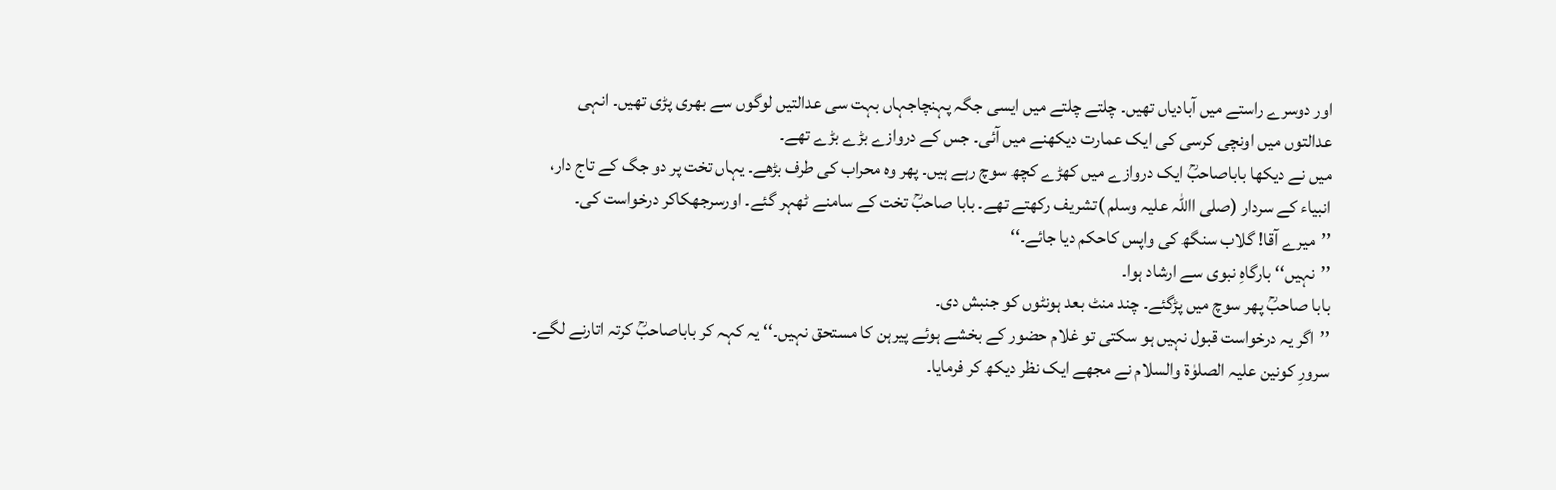اور دوسرے راستے میں آبادیاں تھیں۔ چلتے چلتے میں ایسی جگہ پہنچاجہاں بہت سی عدالتیں لوگوں سے بھری پڑی تھیں۔ انہی عدالتوں میں اونچی کرسی کی ایک عمارت دیکھنے میں آئی۔ جس کے دروازے بڑے بڑے تھے۔
میں نے دیکھا باباصاحبؒ ایک دروازے میں کھڑے کچھ سوچ رہے ہیں۔ پھر وہ محراب کی طرف بڑھے۔ یہاں تخت پر دو جگ کے تاج دار، انبیاء کے سردار (صلی االلہ علیہ وسلم )تشریف رکھتے تھے۔ بابا صاحبؒ تخت کے سامنے ٹھہر گئے۔ اورسرجھکاکر درخواست کی۔
’’میرے آقا! گلاب سنگھ کی واپس کاحکم دیا جائے۔‘‘
’’نہیں‘‘ بارگاہِ نبوی سے ارشاد ہوا۔
بابا صاحبؒ پھر سوچ میں پڑگئے۔ چند منٹ بعد ہونٹوں کو جنبش دی۔
’’اگر یہ درخواست قبول نہیں ہو سکتی تو غلام حضور کے بخشے ہوئے پیرہن کا مستحق نہیں۔‘‘ یہ کہہ کر باباصاحبؒ کرتہ اتارنے لگے۔
سرورِ کونین علیہ الصلوٰۃ والسلام نے مجھے ایک نظر دیکھ کر فرمایا۔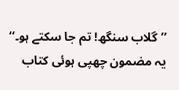’’گلاب سنگھ! تم جا سکتے ہو۔‘‘
یہ مضمون چھپی ہوئی کتاب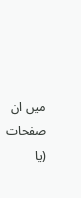میں ان صفحات (یا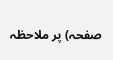صفحہ) پر ملاحظہ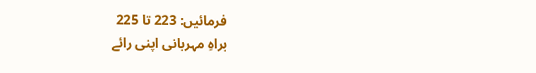فرمائیں: 223 تا 225
براہِ مہربانی اپنی رائے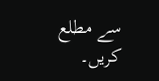سے مطلع کریں۔